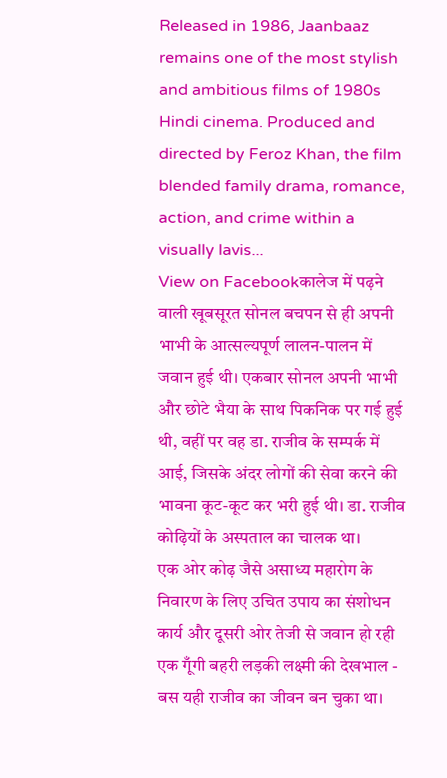Released in 1986, Jaanbaaz remains one of the most stylish and ambitious films of 1980s Hindi cinema. Produced and directed by Feroz Khan, the film blended family drama, romance, action, and crime within a visually lavis...
View on Facebookकालेज में पढ़ने वाली खूबसूरत सोनल बचपन से ही अपनी भाभी के आत्सल्यपूर्ण लालन-पालन में जवान हुई थी। एकबार सोनल अपनी भाभी और छोटे भैया के साथ पिकनिक पर गई हुई थी, वहीं पर वह डा. राजीव के सम्पर्क में आई, जिसके अंदर लोगों की सेवा करने की भावना कूट-कूट कर भरी हुई थी। डा. राजीव कोढ़ियों के अस्पताल का चालक था।
एक ओर कोढ़ जैसे असाध्य महारोग के निवारण के लिए उचित उपाय का संशोधन कार्य और दूसरी ओर तेजी से जवान हो रही एक गूँगी बहरी लड़की लक्ष्मी की देखभाल - बस यही राजीव का जीवन बन चुका था।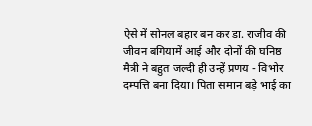ऐसे में सोनल बहार बन कर डा. राजीव की जीवन बगियामें आई और दोनों की घनिष्ठ मैत्री ने बहुत जल्दी ही उन्हें प्रणय - विभोर दम्पत्ति बना दिया। पिता समान बड़े भाई का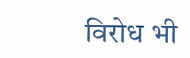विरोध भी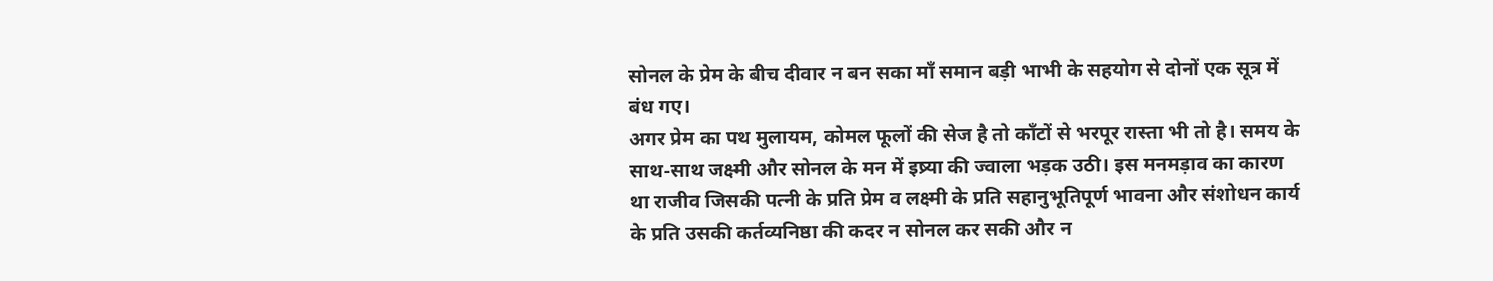सोनल के प्रेम के बीच दीवार न बन सका माँ समान बड़ी भाभी के सहयोग से दोनों एक सूत्र में बंध गए।
अगर प्रेम का पथ मुलायम, कोमल फूलों की सेज है तो काँटों से भरपूर रास्ता भी तो है। समय के साथ-साथ जक्ष्मी और सोनल के मन में इष्र्या की ज्वाला भड़क उठी। इस मनमड़ाव का कारण था राजीव जिसकी पत्नी के प्रति प्रेम व लक्ष्मी के प्रति सहानुभूतिपूर्ण भावना और संशोधन कार्य के प्रति उसकी कर्तव्यनिष्ठा की कदर न सोनल कर सकी और न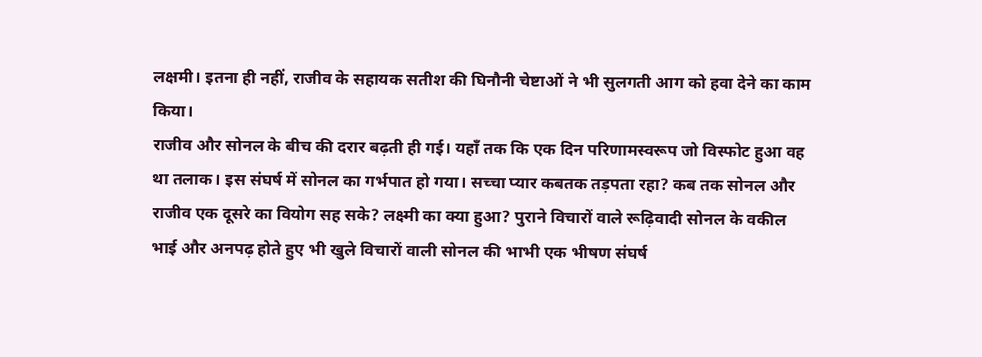लक्षमी। इतना ही नहीं, राजीव के सहायक सतीश की घिनौनी चेष्टाओं ने भी सुलगती आग को हवा देने का काम किया।
राजीव और सोनल के बीच की दरार बढ़ती ही गई। यहाँ तक कि एक दिन परिणामस्वरूप जो विस्फोट हुआ वह था तलाक। इस संघर्ष में सोनल का गर्भपात हो गया। सच्चा प्यार कबतक तड़पता रहा? कब तक सोनल और राजीव एक दूसरे का वियोग सह सके? लक्ष्मी का क्या हुआ? पुराने विचारों वाले रूढ़िवादी सोनल के वकील भाई और अनपढ़ होते हुए भी खुले विचारों वाली सोनल की भाभी एक भीषण संघर्ष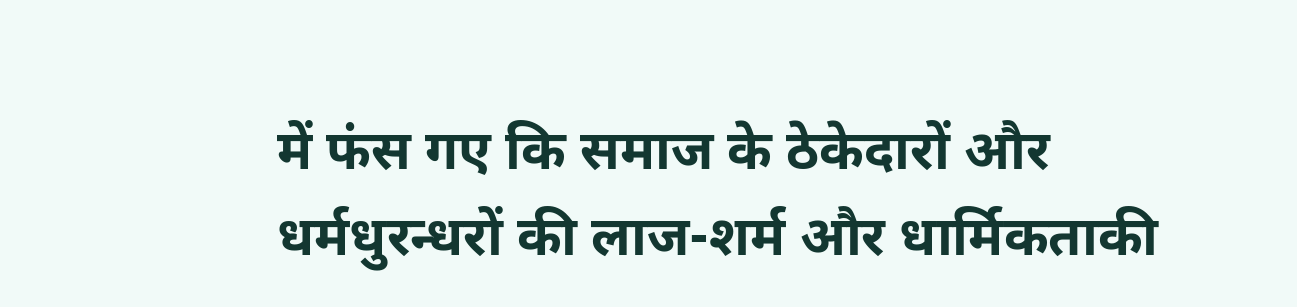में फंस गए कि समाज के ठेकेदारों और धर्मधुरन्धरों की लाज-शर्म और धार्मिकताकी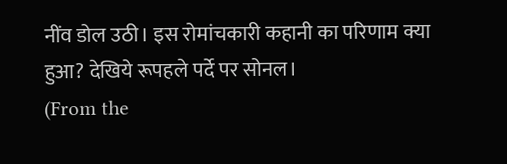नींव डोल उठी। इस रोमांचकारी कहानी का परिणाम क्या हुआ? देखिये रूपहले पर्दे पर सोनल।
(From the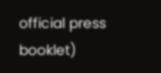official press booklet)